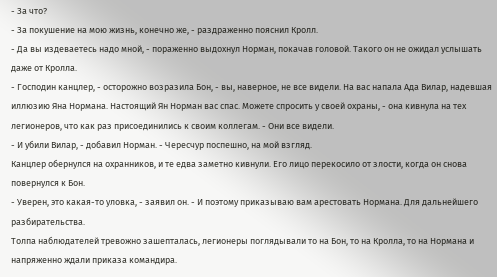- За что?
- За покушение на мою жизнь, конечно же, - раздраженно пояснил Кролл.
- Да вы издеваетесь надо мной, - пораженно выдохнул Норман, покачав головой. Такого он не ожидал услышать даже от Кролла.
- Господин канцлер, - осторожно возразила Бон, - вы, наверное, не все видели. На вас напала Ада Вилар, надевшая иллюзию Яна Нормана. Настоящий Ян Норман вас спас. Можете спросить у своей охраны, - она кивнула на тех легионеров, что как раз присоединились к своим коллегам. - Они все видели.
- И убили Вилар, - добавил Норман. - Чересчур поспешно, на мой взгляд.
Канцлер обернулся на охранников, и те едва заметно кивнули. Его лицо перекосило от злости, когда он снова повернулся к Бон.
- Уверен, это какая-то уловка, - заявил он. - И поэтому приказываю вам арестовать Нормана. Для дальнейшего разбирательства.
Толпа наблюдателей тревожно зашепталась, легионеры поглядывали то на Бон, то на Кролла, то на Нормана и напряженно ждали приказа командира.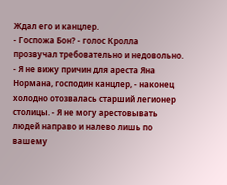Ждал его и канцлер.
- Госпожа Бон? - голос Кролла прозвучал требовательно и недовольно.
- Я не вижу причин для ареста Яна Нормана, господин канцлер, - наконец холодно отозвалась старший легионер столицы. - Я не могу арестовывать людей направо и налево лишь по вашему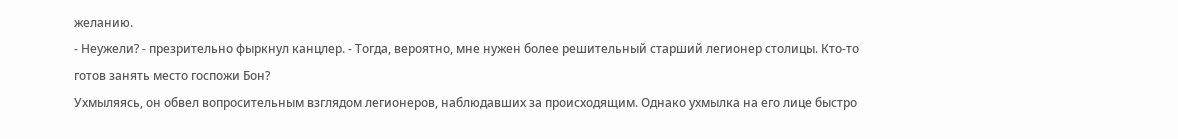желанию.
- Неужели? - презрительно фыркнул канцлер. - Тогда, вероятно, мне нужен более решительный старший легионер столицы. Кто-то готов занять место госпожи Бон?
Ухмыляясь, он обвел вопросительным взглядом легионеров, наблюдавших за происходящим. Однако ухмылка на его лице быстро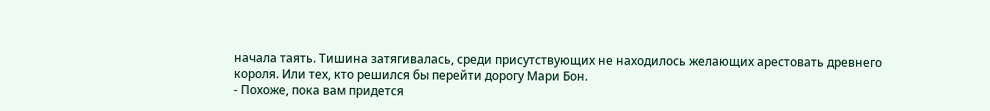начала таять. Тишина затягивалась, среди присутствующих не находилось желающих арестовать древнего короля. Или тех, кто решился бы перейти дорогу Мари Бон.
- Похоже, пока вам придется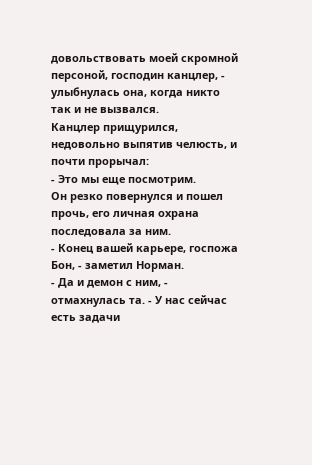довольствовать моей скромной персоной, господин канцлер, - улыбнулась она, когда никто так и не вызвался.
Канцлер прищурился, недовольно выпятив челюсть, и почти прорычал:
- Это мы еще посмотрим.
Он резко повернулся и пошел прочь, его личная охрана последовала за ним.
- Конец вашей карьере, госпожа Бон, - заметил Норман.
- Да и демон с ним, - отмахнулась та. - У нас сейчас есть задачи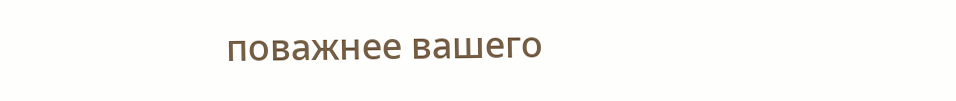поважнее вашего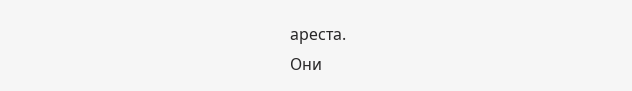ареста.
Они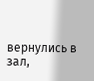вернулись в зал,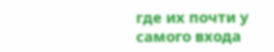где их почти у самого входа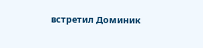встретил Доминик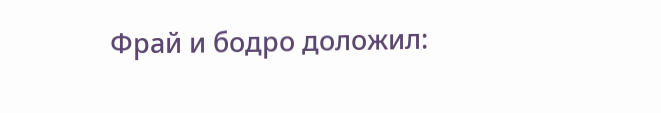Фрай и бодро доложил: